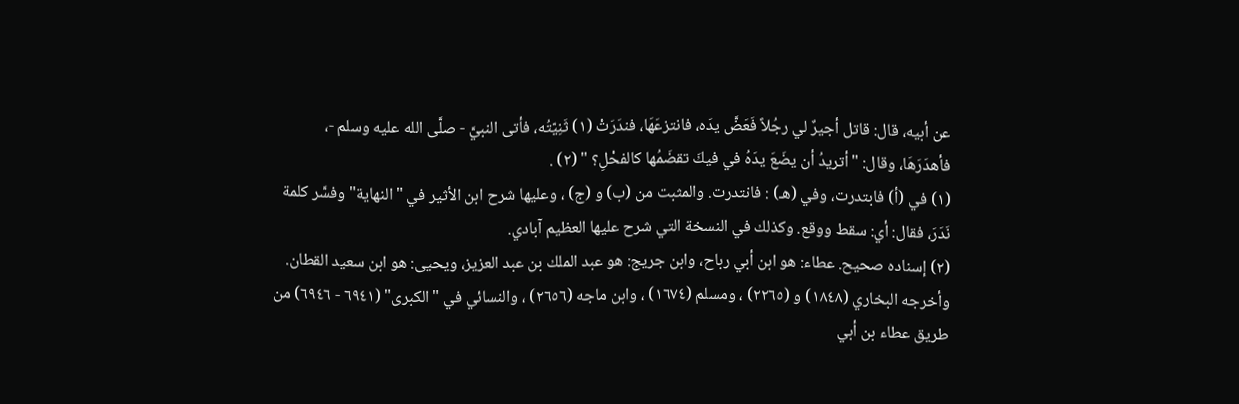عن أبيه، قال: قاتل أجيرٌ لي رجُلاً فَعَضَّ يدَه، فانتزعَهَا، فندَرَتْ (١) ثَنِيّتُه، فأتى النبيَّ - صلَّى الله عليه وسلم -، فأهدَرَهَا، وقال: "أتريدُ أن يضَعَ يدَهُ في فيكَ تقضَمُها كالفحْلِ؟ " (٢) .
(١) في (أ) فابتدرت، وفي (هـ) : فانتدرت. والمثبت من (ب) و (ج) ، وعليها شرح ابن الأثير في "النهاية" وفسَّر كلمة نَدَرَ، فقال: أي: سقط ووقع. وكذلك في النسخة التي شرح عليها العظيم آبادي.
(٢) إسناده صحيح. عطاء: هو ابن أبي رباح، وابن جريج: هو عبد الملك بن عبد العزيز، ويحيى: هو ابن سعيد القطان.
وأخرجه البخاري (١٨٤٨) و (٢٢٦٥) ، ومسلم (١٦٧٤) ، وابن ماجه (٢٦٥٦) ، والنسائي في "الكبرى" (٦٩٤١ - ٦٩٤٦) من طريق عطاء بن أبي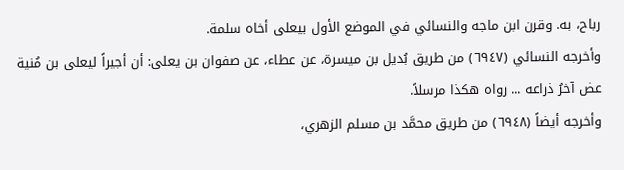رباح، به. وقرن ابن ماجه والنسائي في الموضع الأول بيعلى أخاه سلمة.
وأخرجه النسائي (٦٩٤٧) من طريق بُديل بن ميسرة، عن عطاء، عن صفوان بن يعلى: أن أجيراً ليعلى بن مُنية عض آخرُ ذراعه ... رواه هكذا مرسلاً.
وأخرجه أيضاً (٦٩٤٨) من طريق محمَّد بن مسلم الزهري،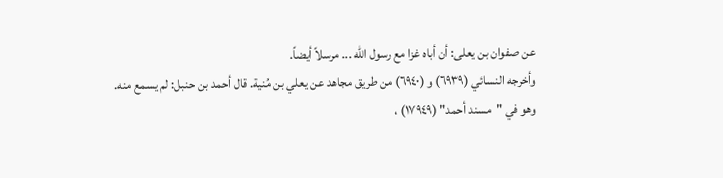عن صفوان بن يعلى: أن أباه غزا مع رسول الله ... مرسلاً أيضاً.
وأخرجه النسائي (٦٩٣٩) و (٦٩٤٠) من طريق مجاهد عن يعلي بن مُنية. قال أحمد بن حنبل: لم يسمع منه.
وهو في "مسند أحمد" (١٧٩٤٩) ،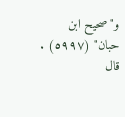و"صحيح ابن حبان" (٥٩٩٧) .
قال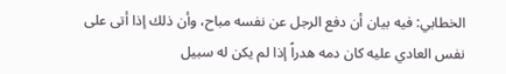الخطابي: فيه بيان أن دفع الرجل عن نفسه مباح، وأن ذلك إذا أتى على نفس العادي عليه كان دمه هدراً إذا لم يكن له سبيل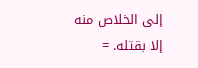إلى الخلاص منه إلا بقتله. =